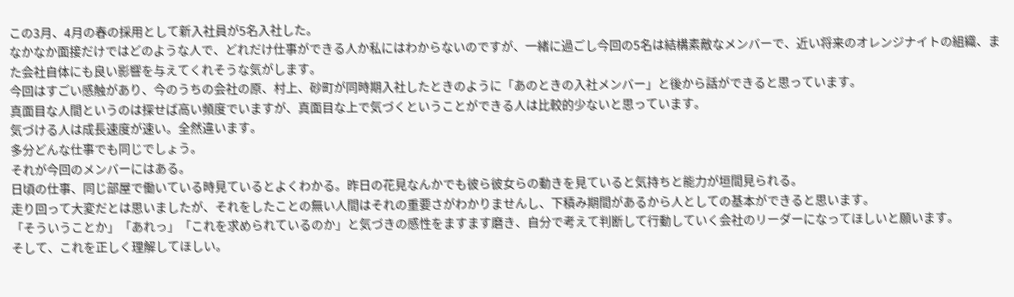この3月、4月の春の採用として新入社員が5名入社した。
なかなか面接だけではどのような人で、どれだけ仕事ができる人か私にはわからないのですが、一緒に過ごし今回の5名は結構素敵なメンバーで、近い将来のオレンジナイトの組織、また会社自体にも良い影響を与えてくれそうな気がします。
今回はすごい感触があり、今のうちの会社の原、村上、砂町が同時期入社したときのように「あのときの入社メンバー」と後から話ができると思っています。
真面目な人間というのは探せば高い頻度でいますが、真面目な上で気づくということができる人は比較的少ないと思っています。
気づける人は成長速度が速い。全然違います。
多分どんな仕事でも同じでしょう。
それが今回のメンバーにはある。
日頃の仕事、同じ部屋で働いている時見ているとよくわかる。昨日の花見なんかでも彼ら彼女らの動きを見ていると気持ちと能力が垣間見られる。
走り回って大変だとは思いましたが、それをしたことの無い人間はそれの重要さがわかりませんし、下積み期間があるから人としての基本ができると思います。
「そういうことか」「あれっ」「これを求められているのか」と気づきの感性をますます磨き、自分で考えて判断して行動していく会社のリーダーになってほしいと願います。
そして、これを正しく理解してほしい。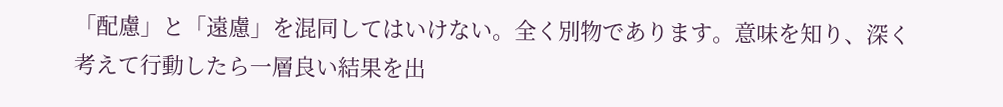「配慮」と「遠慮」を混同してはいけない。全く別物であります。意味を知り、深く考えて行動したら一層良い結果を出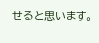せると思います。